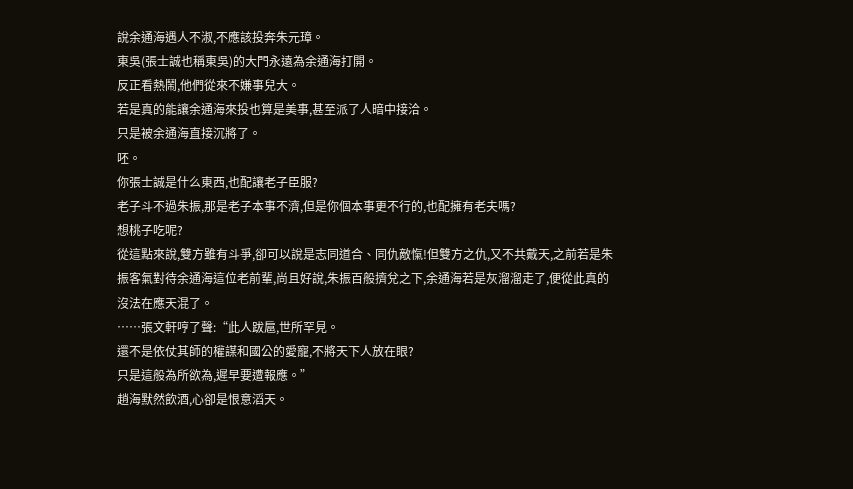說余通海遇人不淑,不應該投奔朱元璋。
東吳(張士誠也稱東吳)的大門永遠為余通海打開。
反正看熱鬧,他們從來不嫌事兒大。
若是真的能讓余通海來投也算是美事,甚至派了人暗中接洽。
只是被余通海直接沉將了。
呸。
你張士誠是什么東西,也配讓老子臣服?
老子斗不過朱振,那是老子本事不濟,但是你個本事更不行的,也配擁有老夫嗎?
想桃子吃呢?
從這點來說,雙方雖有斗爭,卻可以說是志同道合、同仇敵愾!但雙方之仇,又不共戴天,之前若是朱振客氣對待余通海這位老前輩,尚且好說,朱振百般擠兌之下,余通海若是灰溜溜走了,便從此真的沒法在應天混了。
……張文軒哼了聲:“此人跋扈,世所罕見。
還不是依仗其師的權謀和國公的愛寵,不將天下人放在眼?
只是這般為所欲為,遲早要遭報應。”
趙海默然飲酒,心卻是恨意滔天。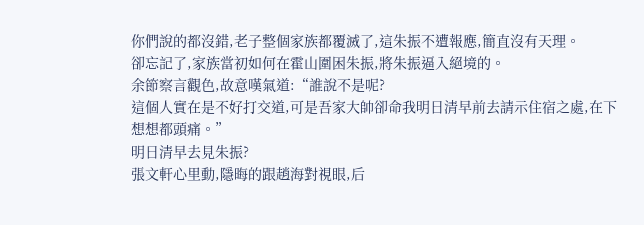你們說的都沒錯,老子整個家族都覆滅了,這朱振不遭報應,簡直沒有天理。
卻忘記了,家族當初如何在霍山圍困朱振,將朱振逼入絕境的。
余節察言觀色,故意嘆氣道:“誰說不是呢?
這個人實在是不好打交道,可是吾家大帥卻命我明日清早前去請示住宿之處,在下想想都頭痛。”
明日清早去見朱振?
張文軒心里動,隱晦的跟趙海對視眼,后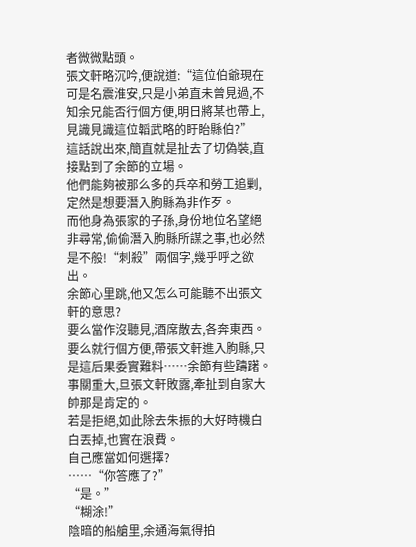者微微點頭。
張文軒略沉吟,便說道:“這位伯爺現在可是名震淮安,只是小弟直未曾見過,不知余兄能否行個方便,明日將某也帶上,見識見識這位韜武略的盱眙縣伯?”
這話說出來,簡直就是扯去了切偽裝,直接點到了余節的立場。
他們能夠被那么多的兵卒和勞工追剿,定然是想要潛入朐縣為非作歹。
而他身為張家的子孫,身份地位名望絕非尋常,偷偷潛入朐縣所謀之事,也必然是不般!“刺殺”兩個字,幾乎呼之欲出。
余節心里跳,他又怎么可能聽不出張文軒的意思?
要么當作沒聽見,酒席散去,各奔東西。
要么就行個方便,帶張文軒進入朐縣,只是這后果委實難料……余節有些躊躇。
事關重大,旦張文軒敗露,牽扯到自家大帥那是肯定的。
若是拒絕,如此除去朱振的大好時機白白丟掉,也實在浪費。
自己應當如何選擇?
……“你答應了?”
“是。”
“糊涂!”
陰暗的船艙里,余通海氣得拍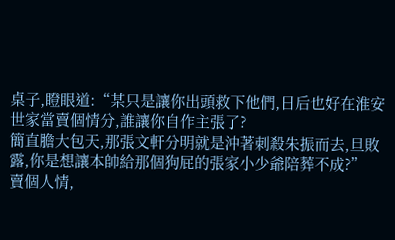桌子,瞪眼道:“某只是讓你出頭救下他們,日后也好在淮安世家當賣個情分,誰讓你自作主張了?
簡直膽大包天,那張文軒分明就是沖著刺殺朱振而去,旦敗露,你是想讓本帥給那個狗屁的張家小少爺陪葬不成?”
賣個人情,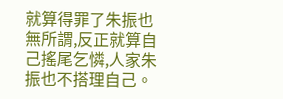就算得罪了朱振也無所謂,反正就算自己搖尾乞憐,人家朱振也不搭理自己。